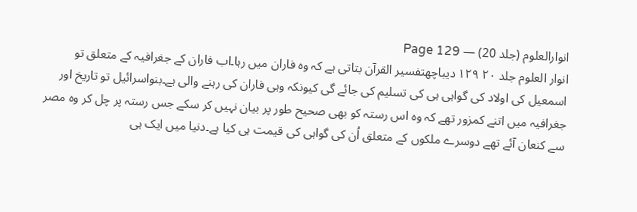انوارالعلوم (جلد 20) — Page 129
انوار العلوم جلد ۲۰ ۱۲۹ دیباچهتفسیر القرآن بتاتی ہے کہ وہ فاران میں رہا۔اب فاران کے جغرافیہ کے متعلق تو اسمعیل کی اولاد کی گواہی ہی کی تسلیم کی جائے گی کیونکہ وہی فاران کی رہنے والی ہے۔بنواسرائیل تو تاریخ اور جغرافیہ میں اتنے کمزور تھے کہ وہ اس رستہ کو بھی صحیح طور پر بیان نہیں کر سکے جس رستہ پر چل کر وہ مصر سے کنعان آئے تھے دوسرے ملکوں کے متعلق اُن کی گواہی کی قیمت ہی کیا ہے۔دنیا میں ایک ہی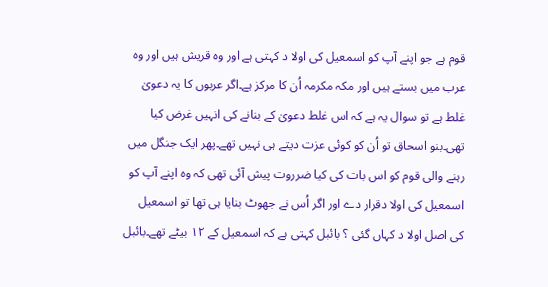قوم ہے جو اپنے آپ کو اسمعیل کی اولا د کہتی ہے اور وہ قریش ہیں اور وہ عرب میں بستے ہیں اور مکہ مکرمہ اُن کا مرکز ہے۔اگر عربوں کا یہ دعویٰ غلط ہے تو سوال یہ ہے کہ اس غلط دعویٰ کے بنانے کی انہیں غرض کیا تھی۔بنو اسحاق تو اُن کو کوئی عزت دیتے ہی نہیں تھے۔پھر ایک جنگل میں رہنے والی قوم کو اس بات کی کیا ضرروت پیش آئی تھی کہ وہ اپنے آپ کو اسمعیل کی اولا دقرار دے اور اگر اُس نے جھوٹ بنایا ہی تھا تو اسمعیل کی اصل اولا د کہاں گئی ؟ بائبل کہتی ہے کہ اسمعیل کے ۱۲ بیٹے تھے۔بائبل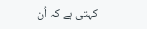کہتی ہے کہ اُن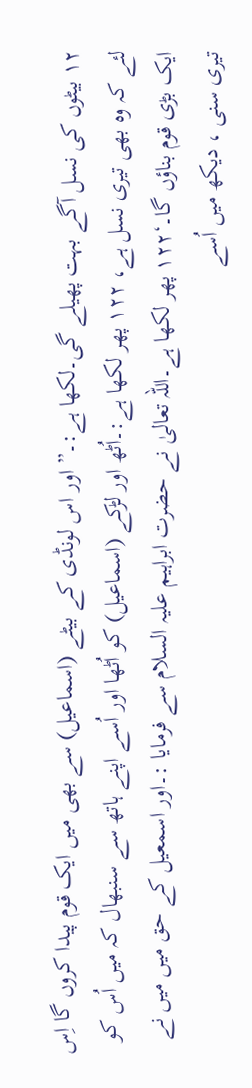۱۲ بیٹوں کی نسل آگے بہت پھیلے گی۔لکھا ہے:۔” اور اس لونڈی کے بیٹے (اسماعیل) سے بھی میں ایک قوم پیدا کروں گا اِس لئے کہ وہ بھی تیری نسل ہے، ۱۲۲ پھر لکھا ہے:۔اُٹھ اور لڑکے (اسماعیل) کو اُٹھا اور اُسے اپنے ہاتھ سے سنبھال کہ میں اُس کو ایک بڑی قوم بناؤں گا۔‘۱۲۲ پھر لکھا ہے۔اللہ تعالیٰ نے حضرت ابراہیم علیہ السلام سے فرمایا :۔اور اسمعیل کے حق میں میں نے تیری سنی ، دیکھ میں اُسے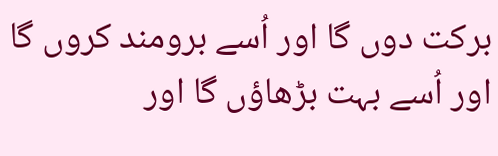برکت دوں گا اور اُسے برومند کروں گا اور اُسے بہت بڑھاؤں گا اور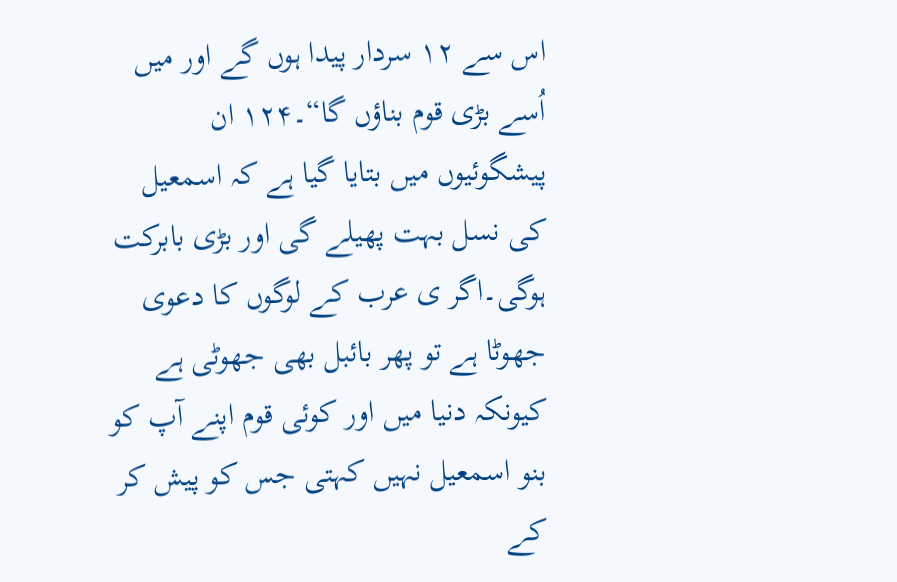اس سے ۱۲ سردار پیدا ہوں گے اور میں اُسے بڑی قوم بناؤں گا“۔۱۲۴ ان پیشگوئیوں میں بتایا گیا ہے کہ اسمعیل کی نسل بہت پھیلے گی اور بڑی بابرکت ہوگی۔اگر ی عرب کے لوگوں کا دعوی جھوٹا ہے تو پھر بائبل بھی جھوٹی ہے کیونکہ دنیا میں اور کوئی قوم اپنے آپ کو بنو اسمعیل نہیں کہتی جس کو پیش کر کے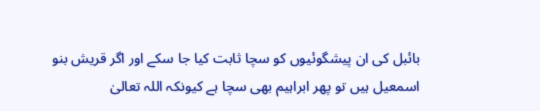بائبل کی ان پیشگوئیوں کو سچا ثابت کیا جا سکے اور اگر قریش بنو اسمعیل ہیں تو پھر ابراہیم بھی سچا ہے کیونکہ اللہ تعالیٰ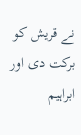نے قریش کو برکت دی اور ابراہیم